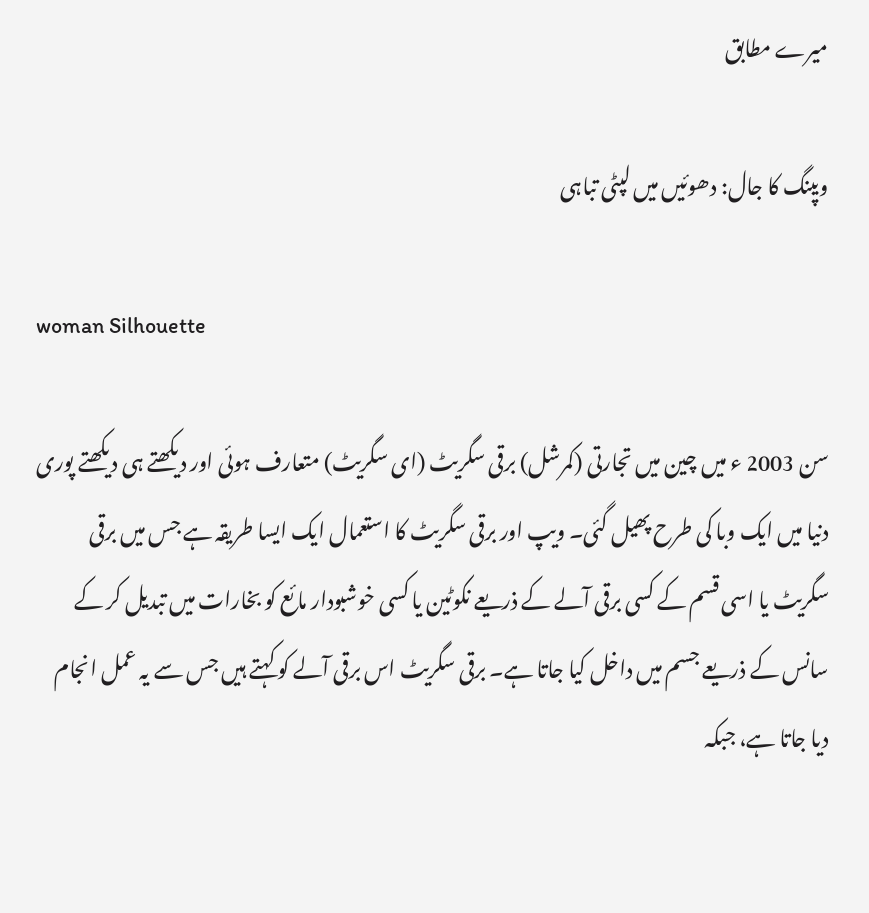میرے مطابق

ویپنگ کا جال: دھوئیں میں لپٹی تباہی

woman Silhouette

سن 2003 ء میں چین میں تجارتی (کمرشل) برقی سگریٹ (ای سگریٹ) متعارف ہوئی اور دیکھتے ہی دیکھتے پوری دنیا میں ایک وبا کی طرح پھیل گئی۔ ویپ اور برقی سگریٹ کا استعمال ایک ایسا طریقہ ہے جس میں برقی سگریٹ یا اسی قسم کے کسی برقی آلے کے ذریعے نکوٹین یا کسی خوشبودار مائع کو بخارات میں تبدیل کر کے سانس کے ذریعے جسم میں داخل کیا جاتا ہے۔ برقی سگریٹ اس برقی آلے کو کہتے ہیں جس سے یہ عمل انجام دیا جاتا ہے، جبکہ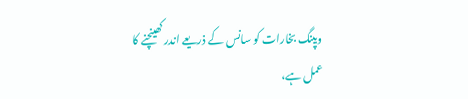ویپنگ بخارات کو سانس کے ذریعے اندر کھینچنے کا عمل ہے،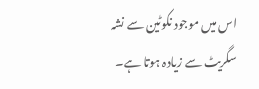اس میں موجود نکوٹین سے نشہ سگریٹ سے زیادہ ہوتا ہے۔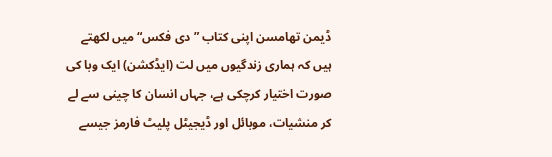ڈیمن تھامسن اپنی کتاب ”دی فکس“ میں لکھتے ہیں کہ ہماری زندگیوں میں لت (ایڈکشن) ایک وبا کی صورت اختیار کرچکی ہے، جہاں انسان کا چینی سے لے کر منشیات، موبائل اور ڈیجیٹل پلیٹ فارمز جیسے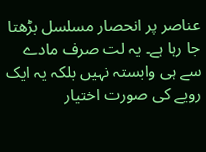عناصر پر انحصار مسلسل بڑھتا جا رہا ہے۔ یہ لت صرف مادے سے ہی وابستہ نہیں بلکہ یہ ایک رویے کی صورت اختیار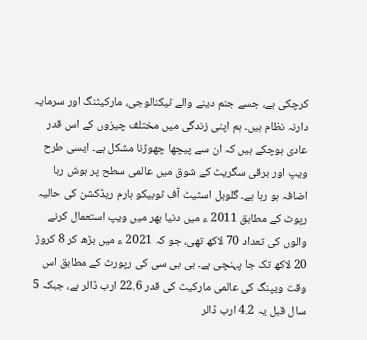کرچکی ہے، جسے جنم دینے والے ٹیکنالوجی، مارکیٹنگ اور سرمایہ دارنہ نظام ہیں۔ ہم اپنی زندگی میں مختلف چیزوں کے اس قدر عادی ہوچکے ہیں کہ ان سے پیچھا چھوڑنا مشکل ہے۔ ایسی طرح ویپ اور برقی سگریٹ کے شوق میں عالمی سطح پر ہوش ربا اضافہ ہو رہا ہے۔ گلوبل اسٹیٹ آف ٹوبیکو ہارم ریڈکشن کی حالیہ رپوٹ کے مطابق 2011 ء میں دنیا بھر میں ویپ استعمال کرنے والوں کی تعداد 70 لاکھ تھی، جو کہ 2021 ء میں بڑھ کر 8 کروڑ 20 لاکھ تک جا پہنچی ہے۔ بی بی سی کی رپورٹ کے مطابق اس وقت ویپنگ کی عالمی مارکیٹ کی قدر 22.6 ارب ڈالر ہے، جبکہ 5 سال قبل یہ 4.2 ارب ڈالر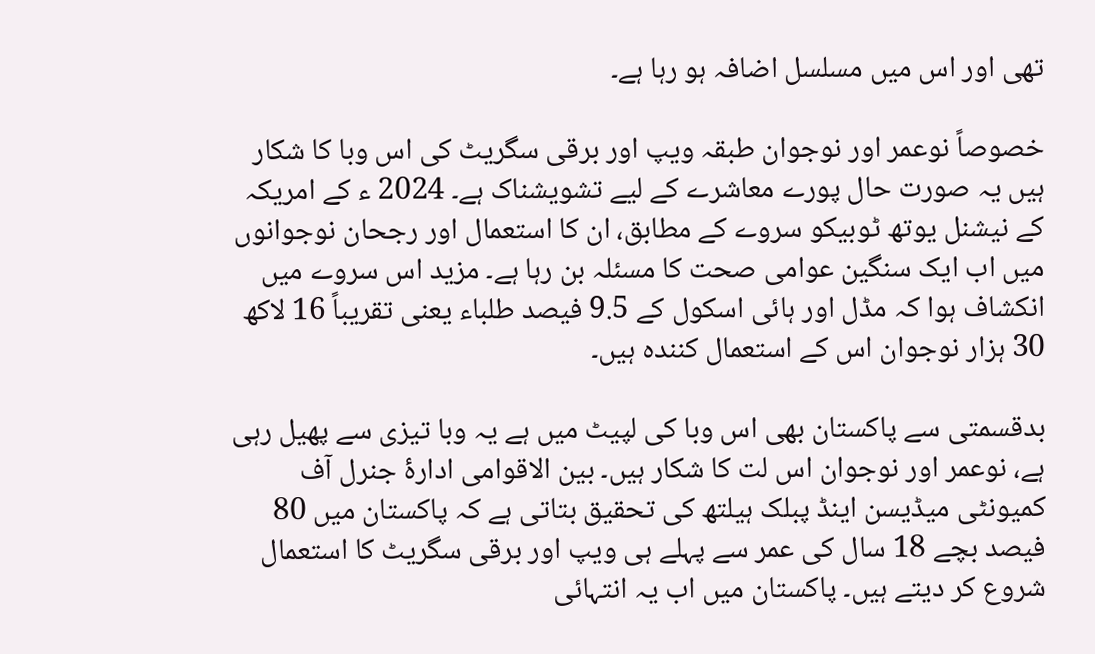تھی اور اس میں مسلسل اضافہ ہو رہا ہے۔

خصوصاً نوعمر اور نوجوان طبقہ ویپ اور برقی سگریٹ کی اس وبا کا شکار ہیں یہ صورت حال پورے معاشرے کے لیے تشویشناک ہے۔ 2024 ء کے امریکہ کے نیشنل یوتھ ٹوبیکو سروے کے مطابق، ان کا استعمال اور رجحان نوجوانوں میں اب ایک سنگین عوامی صحت کا مسئلہ بن رہا ہے۔ مزید اس سروے میں انکشاف ہوا کہ مڈل اور ہائی اسکول کے 9.5 فیصد طلباء یعنی تقریباً 16 لاکھ 30 ہزار نوجوان اس کے استعمال کنندہ ہیں۔

بدقسمتی سے پاکستان بھی اس وبا کی لپیٹ میں ہے یہ وبا تیزی سے پھیل رہی ہے، نوعمر اور نوجوان اس لت کا شکار ہیں۔ بین الاقوامی ادارۂ جنرل آف کمیونٹی میڈیسن اینڈ پبلک ہیلتھ کی تحقیق بتاتی ہے کہ پاکستان میں 80 فیصد بچے 18 سال کی عمر سے پہلے ہی ویپ اور برقی سگریٹ کا استعمال شروع کر دیتے ہیں۔ پاکستان میں اب یہ انتہائی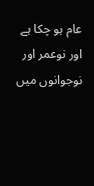عام ہو چکا ہے اور نوعمر اور نوجوانوں میں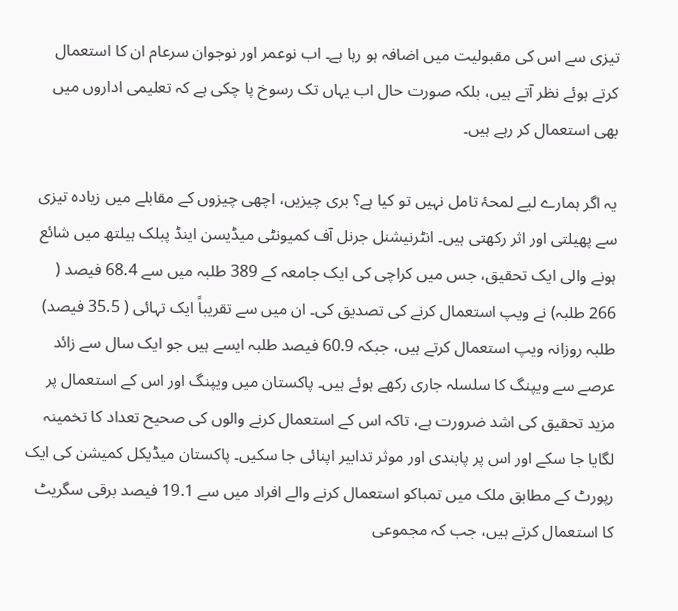تیزی سے اس کی مقبولیت میں اضافہ ہو رہا ہے۔ اب نوعمر اور نوجوان سرعام ان کا استعمال کرتے ہوئے نظر آتے ہیں، بلکہ صورت حال اب یہاں تک رسوخ پا چکی ہے کہ تعلیمی اداروں میں بھی استعمال کر رہے ہیں۔

یہ اگر ہمارے لیے لمحۂ تامل نہیں تو کیا ہے؟ بری چیزیں، اچھی چیزوں کے مقابلے میں زیادہ تیزی سے پھیلتی اور اثر رکھتی ہیں۔ انٹرنیشنل جرنل آف کمیونٹی میڈیسن اینڈ پبلک ہیلتھ میں شائع ہونے والی ایک تحقیق، جس میں کراچی کی ایک جامعہ کے 389 طلبہ میں سے 68.4 فیصد ( 266 طلبہ) نے ویپ استعمال کرنے کی تصدیق کی۔ ان میں سے تقریباً ایک تہائی ( 35.5 فیصد) طلبہ روزانہ ویپ استعمال کرتے ہیں، جبکہ 60.9 فیصد طلبہ ایسے ہیں جو ایک سال سے زائد عرصے سے ویپنگ کا سلسلہ جاری رکھے ہوئے ہیں۔ پاکستان میں ویپنگ اور اس کے استعمال پر مزید تحقیق کی اشد ضرورت ہے، تاکہ اس کے استعمال کرنے والوں کی صحیح تعداد کا تخمینہ لگایا جا سکے اور اس پر پابندی اور موثر تدابیر اپنائی جا سکیں۔ پاکستان میڈیکل کمیشن کی ایک رپورٹ کے مطابق ملک میں تمباکو استعمال کرنے والے افراد میں سے 19.1 فیصد برقی سگریٹ کا استعمال کرتے ہیں، جب کہ مجموعی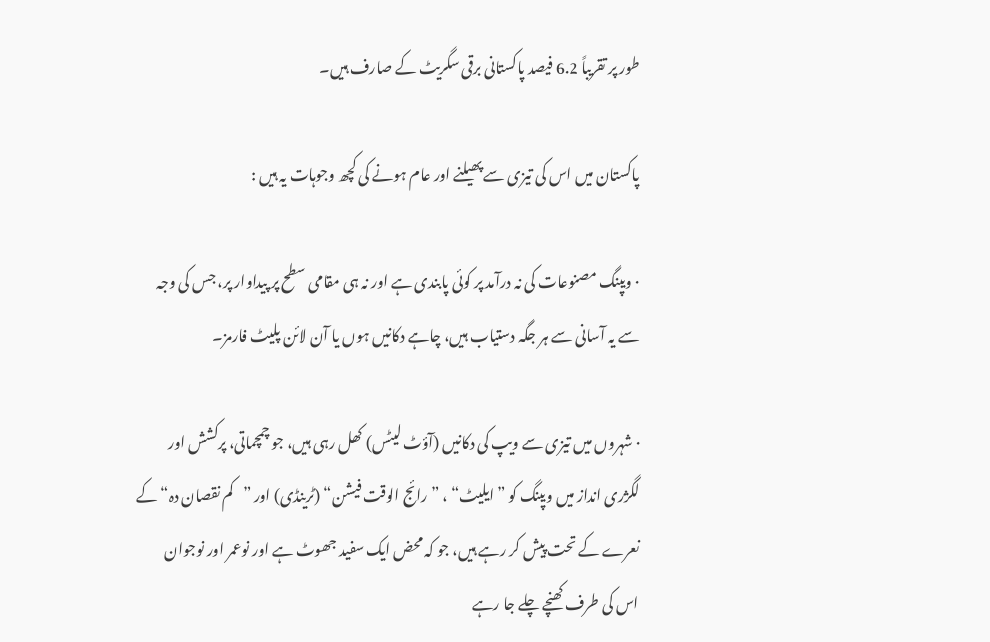طور پر تقریباً 6.2 فیصد پاکستانی برقی سگریٹ کے صارف ہیں۔

پاکستان میں اس کی تیزی سے پھیلنے اور عام ہونے کی کچھ وجوہات یہ ہیں :

· ویپنگ مصنوعات کی نہ درآمد پر کوئی پابندی ہے اور نہ ہی مقامی سطح پر پیداوار پر، جس کی وجہ سے یہ آسانی سے ہر جگہ دستیاب ہیں، چاہے دکانیں ہوں یا آن لائن پلیٹ فارمز۔

· شہروں میں تیزی سے ویپ کی دکانیں (آؤٹ لیٹس) کھل رہی ہیں، جو چمچماتی، پرکشش اور لگژری انداز میں ویپنگ کو ”ایلیٹ“ ، ”رائج الوقت فیشن“ (ٹرینڈی) اور ”کم نقصان دہ“ کے نعرے کے تحت پیش کر رہے ہیں، جو کہ محض ایک سفید جھوٹ ہے اور نوعمر اور نوجوان اس کی طرف کھنچے چلے جا رہے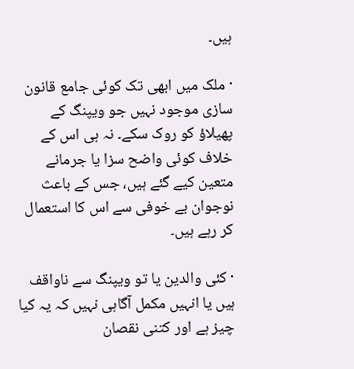ہیں۔

· ملک میں ابھی تک کوئی جامع قانون سازی موجود نہیں جو ویپنگ کے پھیلاؤ کو روک سکے۔ نہ ہی اس کے خلاف کوئی واضح سزا یا جرمانے متعین کیے گئے ہیں، جس کے باعث نوجوان بے خوفی سے اس کا استعمال کر رہے ہیں۔

· کئی والدین یا تو ویپنگ سے ناواقف ہیں یا انہیں مکمل آگاہی نہیں کہ یہ کیا چیز ہے اور کتنی نقصان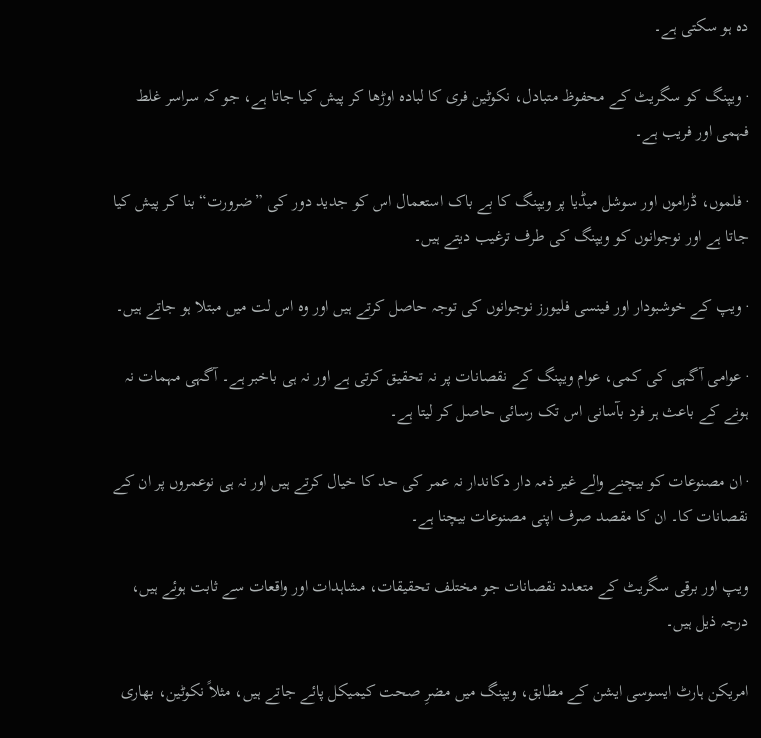دہ ہو سکتی ہے۔

· ویپنگ کو سگریٹ کے محفوظ متبادل، نکوٹین فری کا لبادہ اوڑھا کر پیش کیا جاتا ہے، جو کہ سراسر غلط فہمی اور فریب ہے۔

· فلموں، ڈراموں اور سوشل میڈیا پر ویپنگ کا بے باک استعمال اس کو جدید دور کی ”ضرورت“ بنا کر پیش کیا جاتا ہے اور نوجوانوں کو ویپنگ کی طرف ترغیب دیتے ہیں۔

· ویپ کے خوشبودار اور فینسی فلیورز نوجوانوں کی توجہ حاصل کرتے ہیں اور وہ اس لت میں مبتلا ہو جاتے ہیں۔

· عوامی آگہی کی کمی، عوام ویپنگ کے نقصانات پر نہ تحقیق کرتی ہے اور نہ ہی باخبر ہے۔ آگہی مہمات نہ ہونے کے باعث ہر فرد بآسانی اس تک رسائی حاصل کر لیتا ہے۔

· ان مصنوعات کو بیچنے والے غیر ذمہ دار دکاندار نہ عمر کی حد کا خیال کرتے ہیں اور نہ ہی نوعمروں پر ان کے نقصانات کا۔ ان کا مقصد صرف اپنی مصنوعات بیچنا ہے۔

ویپ اور برقی سگریٹ کے متعدد نقصانات جو مختلف تحقیقات، مشاہدات اور واقعات سے ثابت ہوئے ہیں، درجہ ذیل ہیں۔

امریکن ہارٹ ایسوسی ایشن کے مطابق، ویپنگ میں مضرِ صحت کیمیکل پائے جاتے ہیں، مثلاً نکوٹین، بھاری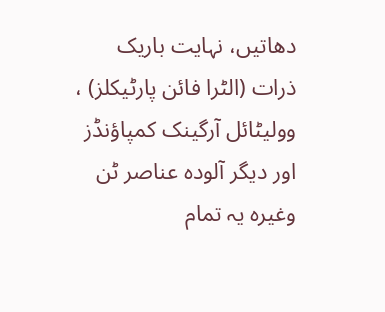دھاتیں، نہایت باریک ذرات (الٹرا فائن پارٹیکلز) ، وولیٹائل آرگینک کمپاؤنڈز اور دیگر آلودہ عناصر ٹن وغیرہ یہ تمام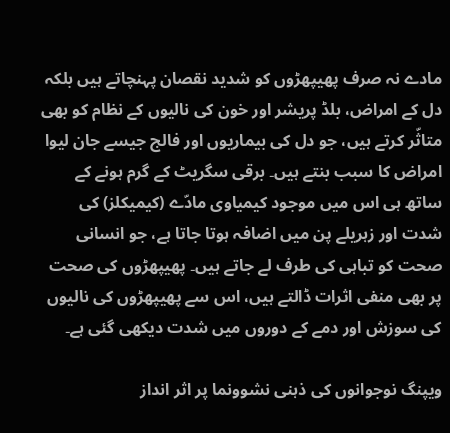مادے نہ صرف پھیپھڑوں کو شدید نقصان پہنچاتے ہیں بلکہ دل کے امراض، بلڈ پریشر اور خون کی نالیوں کے نظام کو بھی متاثّر کرتے ہیں، جو دل کی بیماریوں اور فالج جیسے جان لیوا امراض کا سبب بنتے ہیں۔ برقی سگریٹ کے گرم ہونے کے ساتھ ہی اس میں موجود کیمیاوی مادّے (کیمیکلز) کی شدت اور زہریلے پن میں اضافہ ہوتا جاتا ہے، جو انسانی صحت کو تباہی کی طرف لے جاتے ہیں۔ پھیپھڑوں کی صحت پر بھی منفی اثرات ڈالتے ہیں، اس سے پھیپھڑوں کی نالیوں کی سوزش اور دمے کے دوروں میں شدت دیکھی گئی ہے۔

ویپنگ نوجوانوں کی ذہنی نشوونما پر اثر اندا‌ز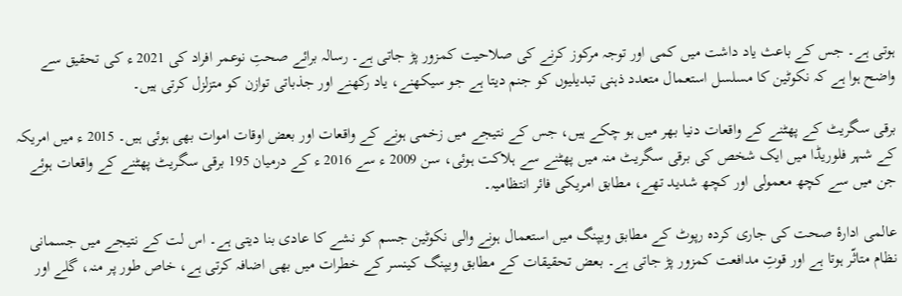ہوتی ہے۔ جس کے باعث یاد داشت میں کمی اور توجہ مرکوز کرنے کی صلاحیت کمزور پڑ جاتی ہے۔ رسالہ برائے صحتِ نوعمر افراد کی 2021 ء کی تحقیق سے واضح ہوا ہے کہ نکوٹین کا مسلسل استعمال متعدد ذہنی تبدیلیوں کو جنم دیتا ہے جو سیکھنے، یاد رکھنے اور جذباتی توازن کو متزلزل کرتی ہیں۔

برقی سگریٹ کے پھٹنے کے واقعات دنیا بھر میں ہو چکے ہیں، جس کے نتیجے میں زخمی ہونے کے واقعات اور بعض اوقات اموات بھی ہوئی ہیں۔ 2015 ء میں امریکہ کے شہر فلوریڈا میں ایک شخص کی برقی سگریٹ منہ میں پھٹنے سے ہلاکت ہوئی، سن 2009 ء سے 2016 ء کے درمیان 195 برقی سگریٹ پھٹنے کے واقعات ہوئے جن میں سے کچھ معمولی اور کچھ شدید تھے، مطابق امریکی فائر انتظامیہ۔

عالمی ادارۂ صحت کی جاری کردہ رپوٹ کے مطابق ویپنگ میں استعمال ہونے والی نکوٹین جسم کو نشے کا عادی بنا دیتی ہے۔ اس لت کے نتیجے میں جسمانی نظام متاثّر ہوتا ہے اور قوتِ مدافعت کمزور پڑ جاتی ہے۔ بعض تحقیقات کے مطابق ویپنگ کینسر کے خطرات میں بھی اضافہ کرتی ہے، خاص طور پر منہ، گلے اور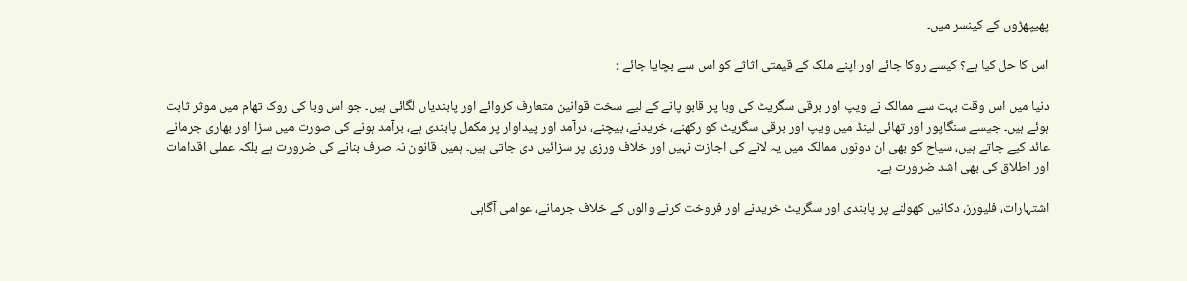پھیپھڑوں کے کینسر میں۔

اس کا حل کیا ہے؟ کیسے روکا جائے اور اپنے ملک کے قیمتی اثاثے کو اس سے بچایا جائے :

دنیا میں اس وقت بہت سے ممالک نے ویپ اور برقی سگریٹ کی وبا پر قابو پانے کے لیے سخت قوانین متعارف کروائے اور پابندیاں لگائی ہیں۔ جو اس وبا کی روک تھام میں موثر ثابت ہوئے ہیں۔ جیسے سنگاپور اور تھائی لینڈ میں ویپ اور برقی سگریٹ کو رکھنے، خریدنے، بیچنے، درآمد اور پیداوار پر مکمل پابندی ہے، برآمد ہونے کی صورت میں سزا اور بھاری جرمانے عائد کیے جاتے ہیں، سیاح کو بھی ان دونوں ممالک میں یہ لانے کی اجازت نہیں اور خلاف ورزی پر سزائیں دی جاتی ہیں۔ ہمیں قانون نہ صرف بنانے کی ضرورت ہے بلکہ عملی اقدامات اور اطلاق کی بھی اشد ضرورت ہے۔

اشتہارات، فلیورز، دکانیں کھولنے پر پابندی اور سگریٹ خریدنے اور فروخت کرنے والوں کے خلاف جرمانے، عوامی آگاہی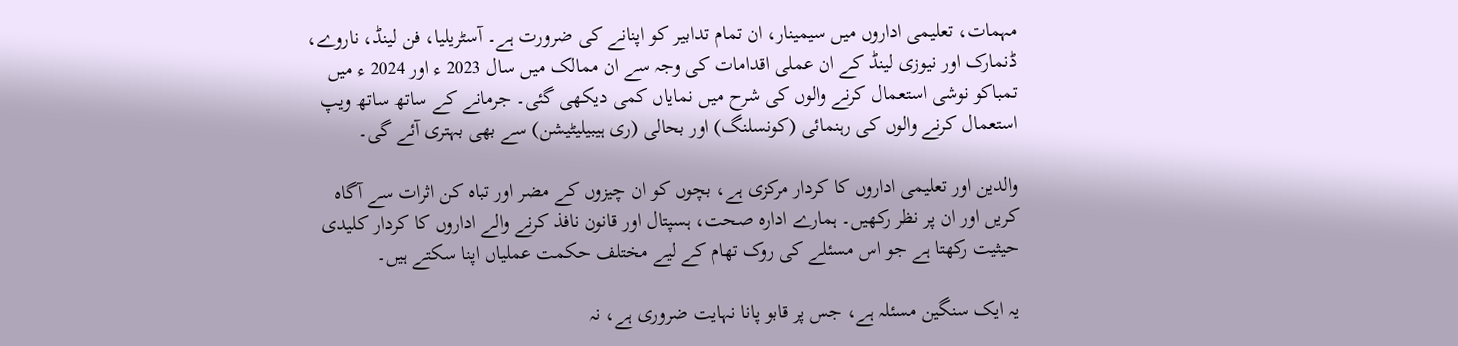مہمات، تعلیمی اداروں میں سیمینار، ان تمام تدابیر کو اپنانے کی ضرورت ہے۔ آسٹریلیا، فن لینڈ، ناروے، ڈنمارک اور نیوزی لینڈ کے ان عملی اقدامات کی وجہ سے ان ممالک میں سال 2023 ء اور 2024 ء میں تمباکو نوشی استعمال کرنے والوں کی شرح میں نمایاں کمی دیکھی گئی۔ جرمانے کے ساتھ ساتھ ویپ استعمال کرنے والوں کی رہنمائی (کونسلنگ) اور بحالی (ری ہیبیلیٹیشن) سے بھی بہتری آئے گی۔

والدین اور تعلیمی اداروں کا کردار مرکزی ہے، بچوں کو ان چیزوں کے مضر اور تباہ کن اثرات سے آگاہ کریں اور ان پر نظر رکھیں۔ ہمارے ادارہ صحت، ہسپتال اور قانون نافذ کرنے والے اداروں کا کردار کلیدی حیثیت رکھتا ہے جو اس مسئلے کی روک تھام کے لیے مختلف حکمت عملیاں اپنا سکتے ہیں۔

یہ ایک سنگین مسئلہ ہے، جس پر قابو پانا نہایت ضروری ہے، نہ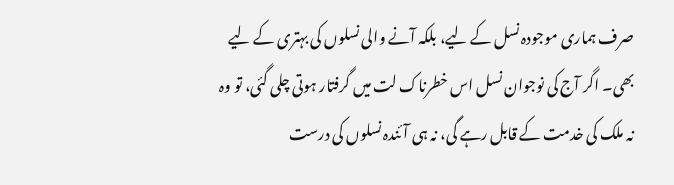صرف ہماری موجودہ نسل کے لیے، بلکہ آنے والی نسلوں کی بہتری کے لیے بھی۔ اگر آج کی نوجوان نسل اس خطرناک لت میں گرفتار ہوتی چلی گئی، تو وہ نہ ملک کی خدمت کے قابل رہے گی، نہ ہی آئندہ نسلوں کی درست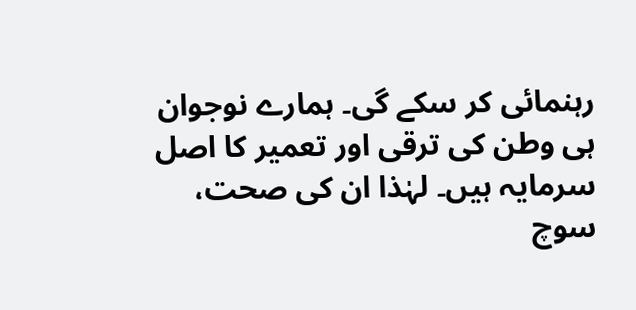رہنمائی کر سکے گی۔ ہمارے نوجوان ہی وطن کی ترقی اور تعمیر کا اصل سرمایہ ہیں۔ لہٰذا ان کی صحت، سوچ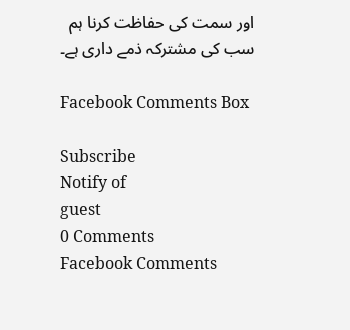اور سمت کی حفاظت کرنا ہم سب کی مشترکہ ذمے داری ہے۔

Facebook Comments Box

Subscribe
Notify of
guest
0 Comments
Facebook Comments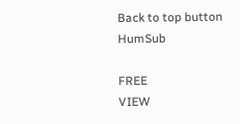Back to top button
HumSub

FREE
VIEW